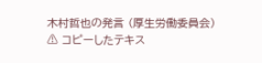木村哲也の発言 (厚生労働委員会)
⚠ コピーしたテキス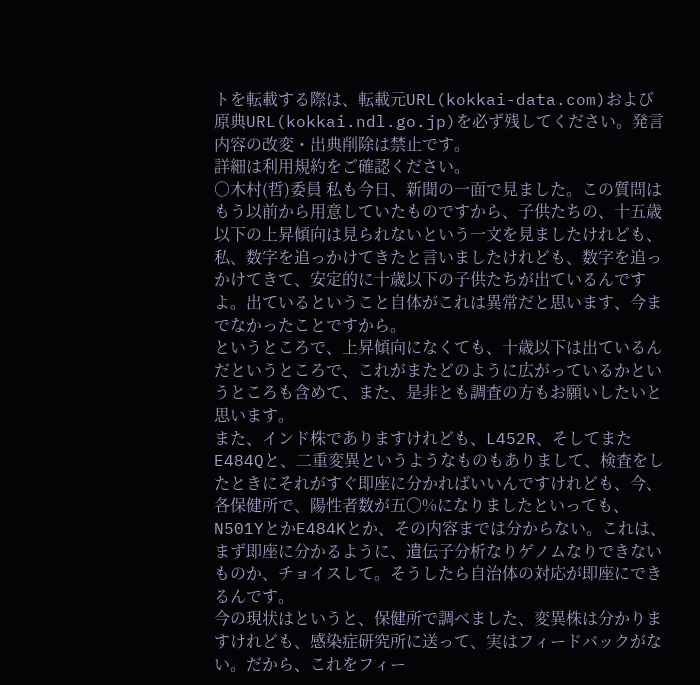トを転載する際は、転載元URL(kokkai-data.com)および原典URL(kokkai.ndl.go.jp)を必ず残してください。発言内容の改変・出典削除は禁止です。
詳細は利用規約をご確認ください。
○木村(哲)委員 私も今日、新聞の一面で見ました。この質問はもう以前から用意していたものですから、子供たちの、十五歳以下の上昇傾向は見られないという一文を見ましたけれども、私、数字を追っかけてきたと言いましたけれども、数字を追っかけてきて、安定的に十歳以下の子供たちが出ているんですよ。出ているということ自体がこれは異常だと思います、今までなかったことですから。
というところで、上昇傾向になくても、十歳以下は出ているんだというところで、これがまたどのように広がっているかというところも含めて、また、是非とも調査の方もお願いしたいと思います。
また、インド株でありますけれども、L452R、そしてまたE484Qと、二重変異というようなものもありまして、検査をしたときにそれがすぐ即座に分かればいいんですけれども、今、各保健所で、陽性者数が五〇%になりましたといっても、N501YとかE484Kとか、その内容までは分からない。これは、まず即座に分かるように、遺伝子分析なりゲノムなりできないものか、チョイスして。そうしたら自治体の対応が即座にできるんです。
今の現状はというと、保健所で調べました、変異株は分かりますけれども、感染症研究所に送って、実はフィードバックがない。だから、これをフィー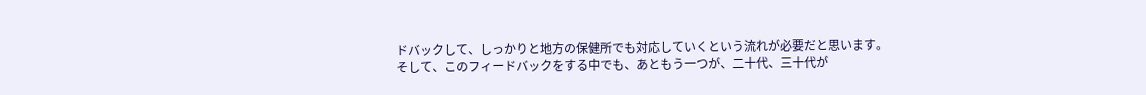ドバックして、しっかりと地方の保健所でも対応していくという流れが必要だと思います。
そして、このフィードバックをする中でも、あともう一つが、二十代、三十代が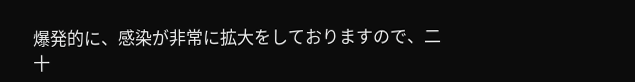爆発的に、感染が非常に拡大をしておりますので、二十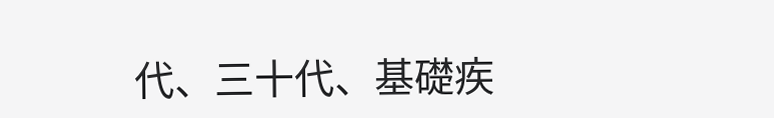代、三十代、基礎疾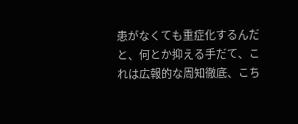患がなくても重症化するんだと、何とか抑える手だて、これは広報的な周知徹底、こち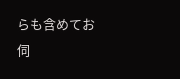らも含めてお伺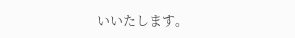いいたします。